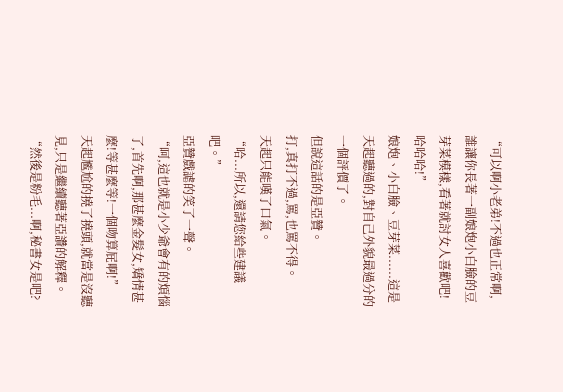“可以啊小老弟!不過也正常啊,誰讓你長著一副娘炮小白臉的豆芽菜模樣,看著就討女人喜歡吧!哈哈哈!”
娘炮、小白臉、豆芽菜......這是天起聽過的,對自己外貌最過分的一個評價了。
但說這話的是亞贊。
打,真打不過,罵,也罵不得。
天起只能嘆了口氣。
“哈...所以,還請您給些建議吧。”
亞贊戲謔的笑了一聲。
“呵,這也就是小少爺會有的煩惱了,首先啊,那甚麼金髮女,矯情甚麼!等甚麼等!一個吻算屁啊!”
天起尷尬的撓了撓頭,就當是沒聽見,只是繼續聽著亞讚的解釋。
“然後是粉毛...啊,秘書女是吧?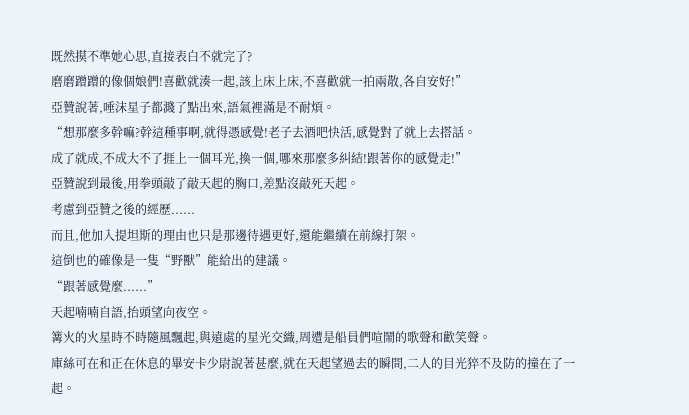既然摸不準她心思,直接表白不就完了?
磨磨蹭蹭的像個娘們!喜歡就湊一起,該上床上床,不喜歡就一拍兩散,各自安好!”
亞贊說著,唾沫星子都濺了點出來,語氣裡滿是不耐煩。
“想那麼多幹嘛?幹這種事啊,就得憑感覺!老子去酒吧快活,感覺對了就上去搭話。
成了就成,不成大不了捱上一個耳光,換一個,哪來那麼多糾結!跟著你的感覺走!”
亞贊說到最後,用拳頭敲了敲天起的胸口,差點沒敲死天起。
考慮到亞贊之後的經歷......
而且,他加入提坦斯的理由也只是那邊待遇更好,還能繼續在前線打架。
這倒也的確像是一隻“野獸”能給出的建議。
“跟著感覺麼......”
天起喃喃自語,抬頭望向夜空。
篝火的火星時不時隨風飄起,與遠處的星光交織,周遭是船員們喧鬧的歌聲和歡笑聲。
庫絲可在和正在休息的畢安卡少尉說著甚麼,就在天起望過去的瞬間,二人的目光猝不及防的撞在了一起。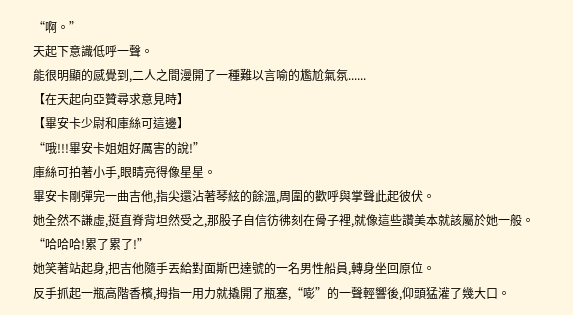“啊。”
天起下意識低呼一聲。
能很明顯的感覺到,二人之間漫開了一種難以言喻的尷尬氣氛......
【在天起向亞贊尋求意見時】
【畢安卡少尉和庫絲可這邊】
“哦!!!畢安卡姐姐好厲害的說!”
庫絲可拍著小手,眼睛亮得像星星。
畢安卡剛彈完一曲吉他,指尖還沾著琴絃的餘溫,周圍的歡呼與掌聲此起彼伏。
她全然不謙虛,挺直脊背坦然受之,那股子自信彷彿刻在骨子裡,就像這些讚美本就該屬於她一般。
“哈哈哈!累了累了!”
她笑著站起身,把吉他隨手丟給對面斯巴達號的一名男性船員,轉身坐回原位。
反手抓起一瓶高階香檳,拇指一用力就撬開了瓶塞,“嘭”的一聲輕響後,仰頭猛灌了幾大口。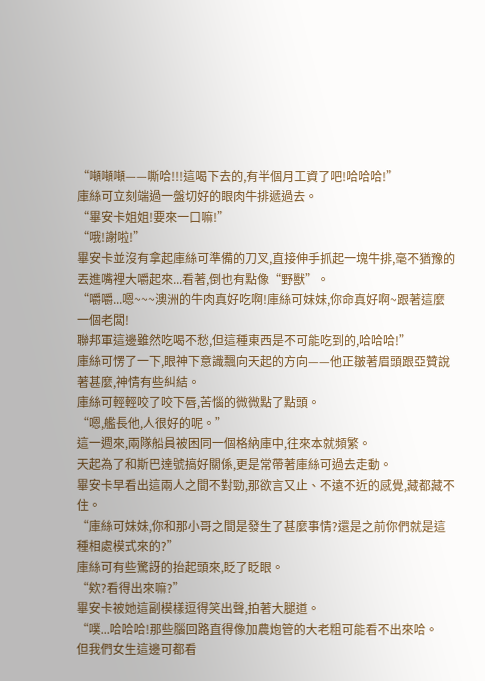“噸噸噸——嘶哈!!!這喝下去的,有半個月工資了吧!哈哈哈!”
庫絲可立刻端過一盤切好的眼肉牛排遞過去。
“畢安卡姐姐!要來一口嘛!”
“哦!謝啦!”
畢安卡並沒有拿起庫絲可準備的刀叉,直接伸手抓起一塊牛排,毫不猶豫的丟進嘴裡大嚼起來...看著,倒也有點像“野獸”。
“嚼嚼...嗯~~~澳洲的牛肉真好吃啊!庫絲可妹妹,你命真好啊~跟著這麼一個老闆!
聯邦軍這邊雖然吃喝不愁,但這種東西是不可能吃到的,哈哈哈!”
庫絲可愣了一下,眼神下意識飄向天起的方向——他正皺著眉頭跟亞贊說著甚麼,神情有些糾結。
庫絲可輕輕咬了咬下唇,苦惱的微微點了點頭。
“嗯,艦長他,人很好的呢。”
這一週來,兩隊船員被困同一個格納庫中,往來本就頻繁。
天起為了和斯巴達號搞好關係,更是常帶著庫絲可過去走動。
畢安卡早看出這兩人之間不對勁,那欲言又止、不遠不近的感覺,藏都藏不住。
“庫絲可妹妹,你和那小哥之間是發生了甚麼事情?還是之前你們就是這種相處模式來的?”
庫絲可有些驚訝的抬起頭來,眨了眨眼。
“欸?看得出來嘛?”
畢安卡被她這副模樣逗得笑出聲,拍著大腿道。
“噗...哈哈哈!那些腦回路直得像加農炮管的大老粗可能看不出來哈。
但我們女生這邊可都看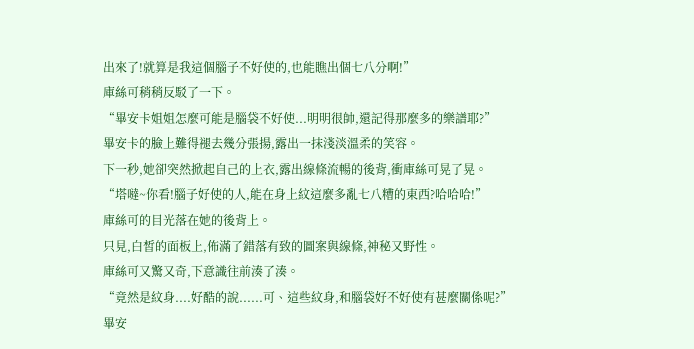出來了!就算是我這個腦子不好使的,也能瞧出個七八分啊!”
庫絲可稍稍反駁了一下。
“畢安卡姐姐怎麼可能是腦袋不好使...明明很帥,還記得那麼多的樂譜耶?”
畢安卡的臉上難得褪去幾分張揚,露出一抹淺淡溫柔的笑容。
下一秒,她卻突然掀起自己的上衣,露出線條流暢的後背,衝庫絲可晃了晃。
“塔噠~你看!腦子好使的人,能在身上紋這麼多亂七八糟的東西?哈哈哈!”
庫絲可的目光落在她的後背上。
只見,白皙的面板上,佈滿了錯落有致的圖案與線條,神秘又野性。
庫絲可又驚又奇,下意識往前湊了湊。
“竟然是紋身....好酷的說......可、這些紋身,和腦袋好不好使有甚麼關係呢?”
畢安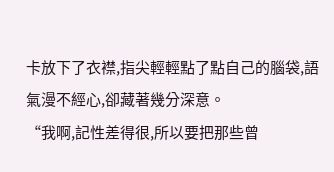卡放下了衣襟,指尖輕輕點了點自己的腦袋,語氣漫不經心,卻藏著幾分深意。
“我啊,記性差得很,所以要把那些曾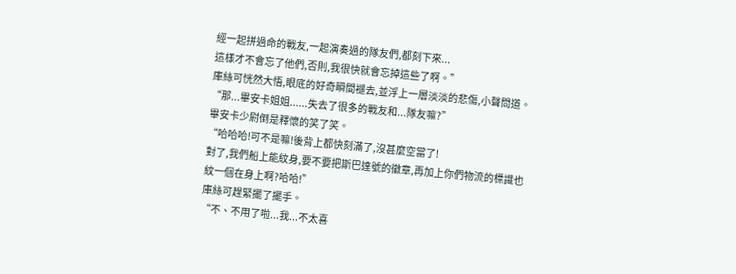經一起拼過命的戰友,一起演奏過的隊友們,都刻下來...
這樣才不會忘了他們,否則,我很快就會忘掉這些了啊。”
庫絲可恍然大悟,眼底的好奇瞬間褪去,並浮上一層淡淡的悲傷,小聲問道。
“那...畢安卡姐姐......失去了很多的戰友和...隊友嘛?”
畢安卡少尉倒是釋懷的笑了笑。
“哈哈哈!可不是嘛!後背上都快刻滿了,沒甚麼空當了!
對了,我們船上能紋身,要不要把斯巴達號的徽章,再加上你們物流的標識也紋一個在身上啊?哈哈!”
庫絲可趕緊擺了擺手。
“不、不用了啦...我...不太喜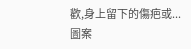歡,身上留下的傷疤或...圖案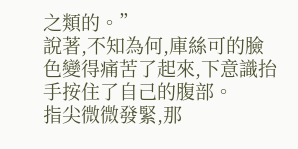之類的。”
說著,不知為何,庫絲可的臉色變得痛苦了起來,下意識抬手按住了自己的腹部。
指尖微微發緊,那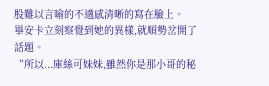股難以言喻的不適感清晰的寫在臉上。
畢安卡立刻察覺到她的異樣,就順勢岔開了話題。
“所以...庫絲可妹妹,雖然你是那小哥的秘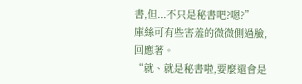書,但...不只是秘書吧?嗯?”
庫絲可有些害羞的微微側過臉,回應著。
“就、就是秘書啦,要麼還會是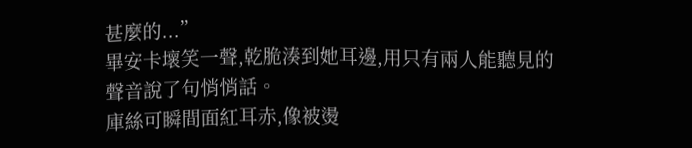甚麼的...”
畢安卡壞笑一聲,乾脆湊到她耳邊,用只有兩人能聽見的聲音說了句悄悄話。
庫絲可瞬間面紅耳赤,像被燙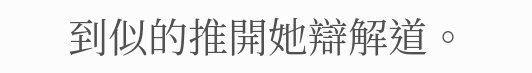到似的推開她辯解道。